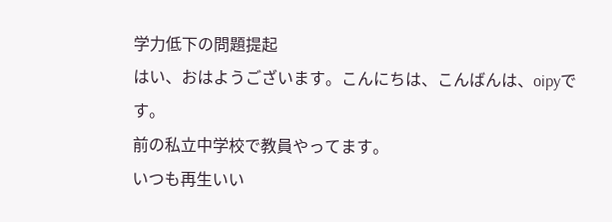学力低下の問題提起
はい、おはようございます。こんにちは、こんばんは、oipyです。
前の私立中学校で教員やってます。
いつも再生いい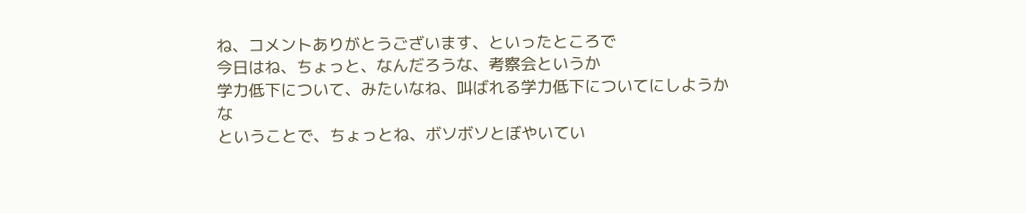ね、コメントありがとうございます、といったところで
今日はね、ちょっと、なんだろうな、考察会というか
学力低下について、みたいなね、叫ばれる学力低下についてにしようかな
ということで、ちょっとね、ボソボソとぼやいてい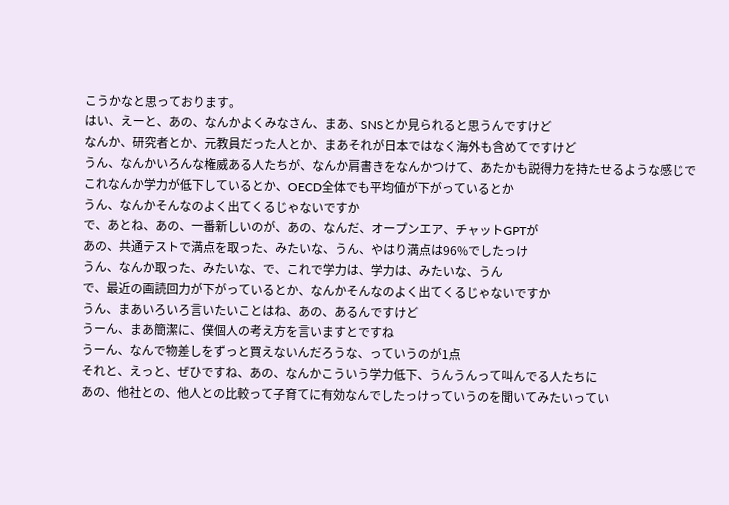こうかなと思っております。
はい、えーと、あの、なんかよくみなさん、まあ、SNSとか見られると思うんですけど
なんか、研究者とか、元教員だった人とか、まあそれが日本ではなく海外も含めてですけど
うん、なんかいろんな権威ある人たちが、なんか肩書きをなんかつけて、あたかも説得力を持たせるような感じで
これなんか学力が低下しているとか、OECD全体でも平均値が下がっているとか
うん、なんかそんなのよく出てくるじゃないですか
で、あとね、あの、一番新しいのが、あの、なんだ、オープンエア、チャットGPTが
あの、共通テストで満点を取った、みたいな、うん、やはり満点は96%でしたっけ
うん、なんか取った、みたいな、で、これで学力は、学力は、みたいな、うん
で、最近の画読回力が下がっているとか、なんかそんなのよく出てくるじゃないですか
うん、まあいろいろ言いたいことはね、あの、あるんですけど
うーん、まあ簡潔に、僕個人の考え方を言いますとですね
うーん、なんで物差しをずっと買えないんだろうな、っていうのが1点
それと、えっと、ぜひですね、あの、なんかこういう学力低下、うんうんって叫んでる人たちに
あの、他社との、他人との比較って子育てに有効なんでしたっけっていうのを聞いてみたいってい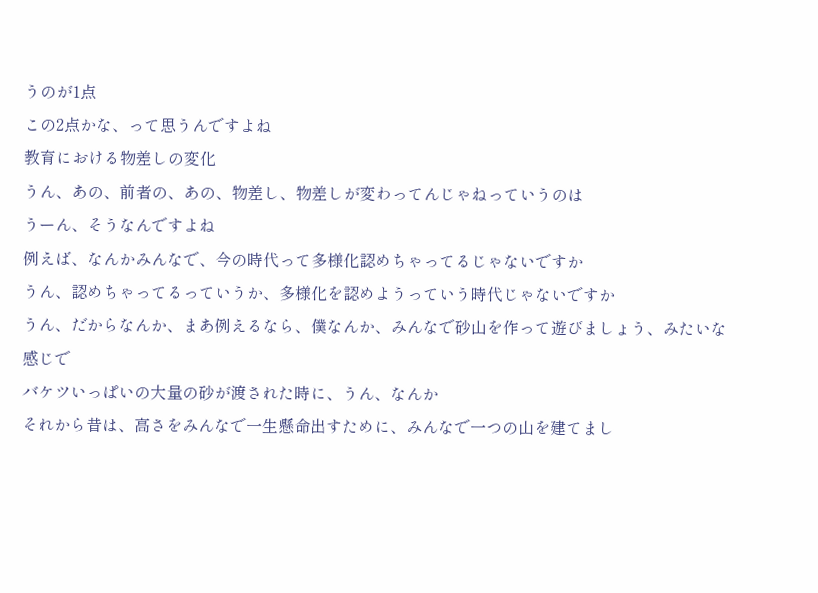うのが1点
この2点かな、って思うんですよね
教育における物差しの変化
うん、あの、前者の、あの、物差し、物差しが変わってんじゃねっていうのは
うーん、そうなんですよね
例えば、なんかみんなで、今の時代って多様化認めちゃってるじゃないですか
うん、認めちゃってるっていうか、多様化を認めようっていう時代じゃないですか
うん、だからなんか、まあ例えるなら、僕なんか、みんなで砂山を作って遊びましょう、みたいな感じで
バケツいっぱいの大量の砂が渡された時に、うん、なんか
それから昔は、高さをみんなで一生懸命出すために、みんなで一つの山を建てまし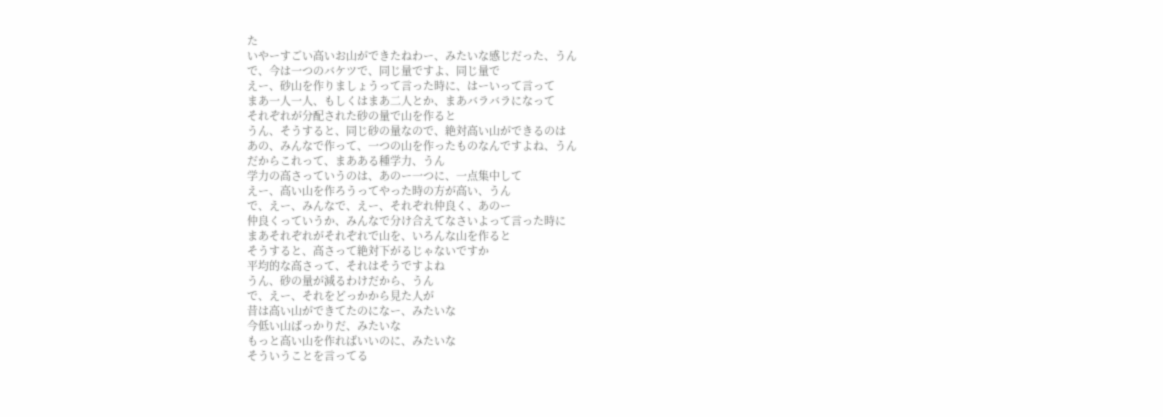た
いやーすごい高いお山ができたねわー、みたいな感じだった、うん
で、今は一つのバケツで、同じ量ですよ、同じ量で
えー、砂山を作りましょうって言った時に、はーいって言って
まあ一人一人、もしくはまあ二人とか、まあバラバラになって
それぞれが分配された砂の量で山を作ると
うん、そうすると、同じ砂の量なので、絶対高い山ができるのは
あの、みんなで作って、一つの山を作ったものなんですよね、うん
だからこれって、まあある種学力、うん
学力の高さっていうのは、あのー一つに、一点集中して
えー、高い山を作ろうってやった時の方が高い、うん
で、えー、みんなで、えー、それぞれ仲良く、あのー
仲良くっていうか、みんなで分け合えてなさいよって言った時に
まあそれぞれがそれぞれで山を、いろんな山を作ると
そうすると、高さって絶対下がるじゃないですか
平均的な高さって、それはそうですよね
うん、砂の量が減るわけだから、うん
で、えー、それをどっかから見た人が
昔は高い山ができてたのになー、みたいな
今低い山ばっかりだ、みたいな
もっと高い山を作ればいいのに、みたいな
そういうことを言ってる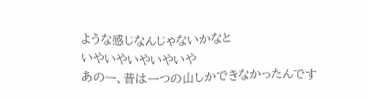ような感じなんじゃないかなと
いやいやいやいやいや
あのー、昔は一つの山しかできなかったんです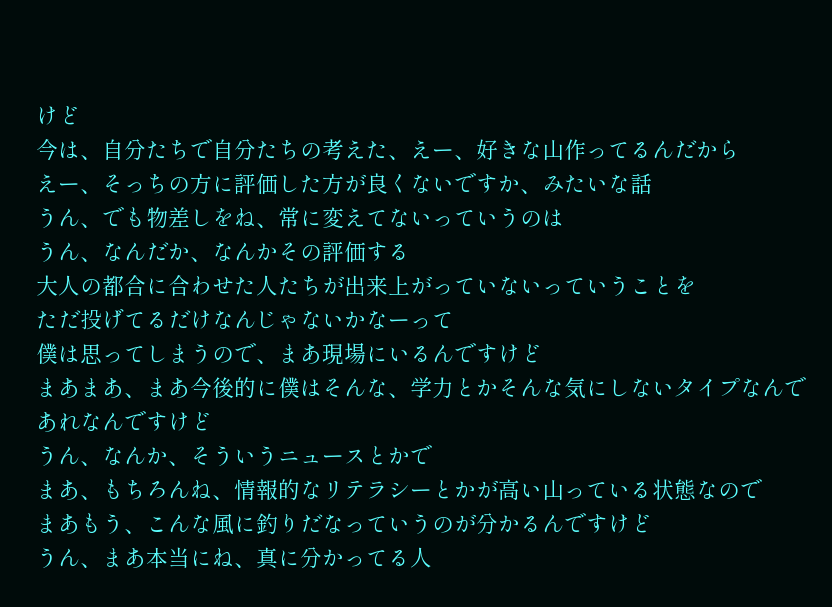けど
今は、自分たちで自分たちの考えた、えー、好きな山作ってるんだから
えー、そっちの方に評価した方が良くないですか、みたいな話
うん、でも物差しをね、常に変えてないっていうのは
うん、なんだか、なんかその評価する
大人の都合に合わせた人たちが出来上がっていないっていうことを
ただ投げてるだけなんじゃないかなーって
僕は思ってしまうので、まあ現場にいるんですけど
まあまあ、まあ今後的に僕はそんな、学力とかそんな気にしないタイプなんであれなんですけど
うん、なんか、そういうニュースとかで
まあ、もちろんね、情報的なリテラシーとかが高い山っている状態なので
まあもう、こんな風に釣りだなっていうのが分かるんですけど
うん、まあ本当にね、真に分かってる人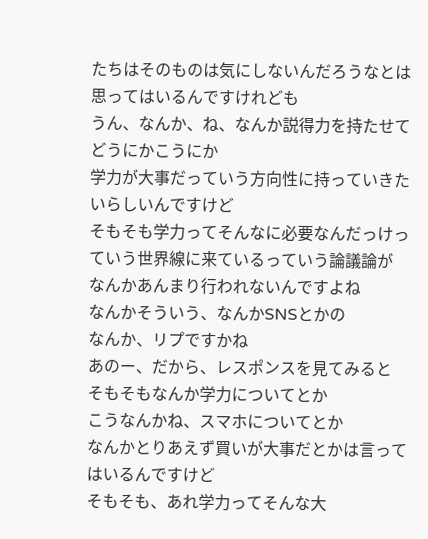たちはそのものは気にしないんだろうなとは思ってはいるんですけれども
うん、なんか、ね、なんか説得力を持たせてどうにかこうにか
学力が大事だっていう方向性に持っていきたいらしいんですけど
そもそも学力ってそんなに必要なんだっけっていう世界線に来ているっていう論議論が
なんかあんまり行われないんですよね
なんかそういう、なんかSNSとかの
なんか、リプですかね
あのー、だから、レスポンスを見てみると
そもそもなんか学力についてとか
こうなんかね、スマホについてとか
なんかとりあえず買いが大事だとかは言ってはいるんですけど
そもそも、あれ学力ってそんな大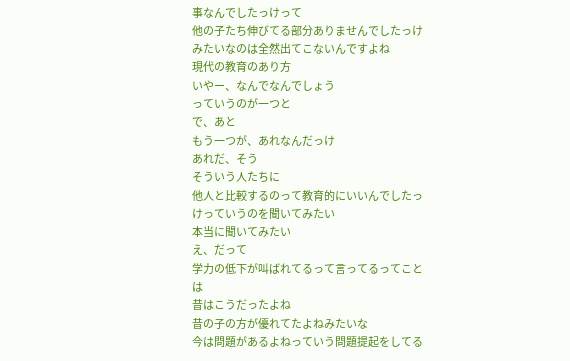事なんでしたっけって
他の子たち伸びてる部分ありませんでしたっけみたいなのは全然出てこないんですよね
現代の教育のあり方
いやー、なんでなんでしょう
っていうのが一つと
で、あと
もう一つが、あれなんだっけ
あれだ、そう
そういう人たちに
他人と比較するのって教育的にいいんでしたっけっていうのを聞いてみたい
本当に聞いてみたい
え、だって
学力の低下が叫ばれてるって言ってるってことは
昔はこうだったよね
昔の子の方が優れてたよねみたいな
今は問題があるよねっていう問題提起をしてる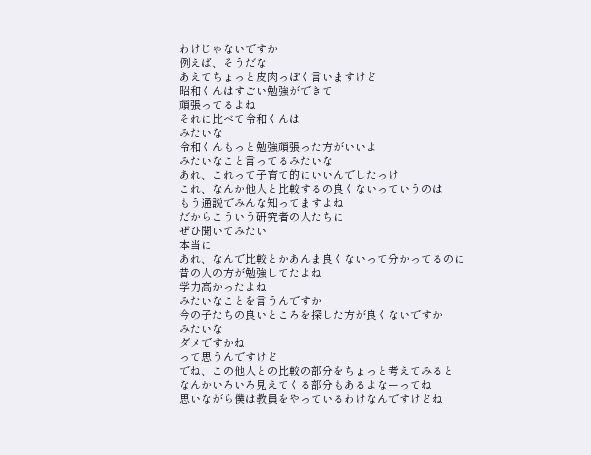わけじゃないですか
例えば、そうだな
あえてちょっと皮肉っぽく言いますけど
昭和くんはすごい勉強ができて
頑張ってるよね
それに比べて令和くんは
みたいな
令和くんもっと勉強頑張った方がいいよ
みたいなこと言ってるみたいな
あれ、これって子育て的にいいんでしたっけ
これ、なんか他人と比較するの良くないっていうのは
もう通説でみんな知ってますよね
だからこういう研究者の人たちに
ぜひ聞いてみたい
本当に
あれ、なんで比較とかあんま良くないって分かってるのに
昔の人の方が勉強してたよね
学力高かったよね
みたいなことを言うんですか
今の子たちの良いところを探した方が良くないですか
みたいな
ダメですかね
って思うんですけど
でね、この他人との比較の部分をちょっと考えてみると
なんかいろいろ見えてくる部分もあるよなーってね
思いながら僕は教員をやっているわけなんですけどね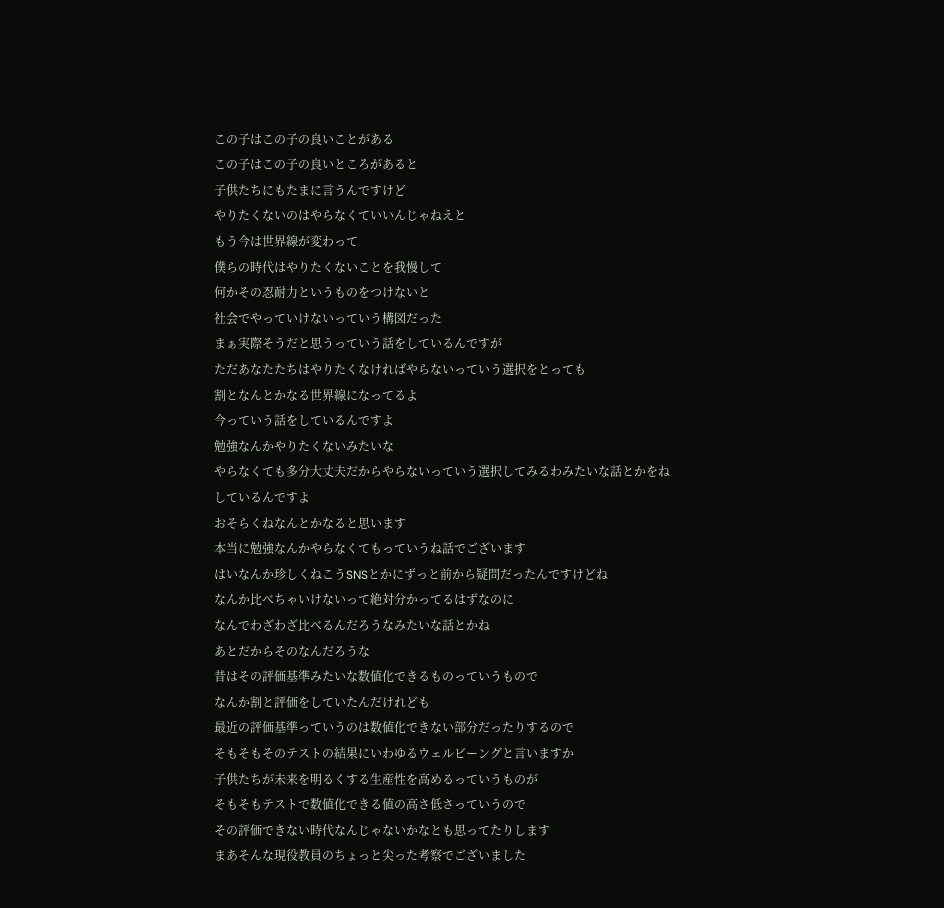この子はこの子の良いことがある
この子はこの子の良いところがあると
子供たちにもたまに言うんですけど
やりたくないのはやらなくていいんじゃねえと
もう今は世界線が変わって
僕らの時代はやりたくないことを我慢して
何かその忍耐力というものをつけないと
社会でやっていけないっていう構図だった
まぁ実際そうだと思うっていう話をしているんですが
ただあなたたちはやりたくなければやらないっていう選択をとっても
割となんとかなる世界線になってるよ
今っていう話をしているんですよ
勉強なんかやりたくないみたいな
やらなくても多分大丈夫だからやらないっていう選択してみるわみたいな話とかをね
しているんですよ
おそらくねなんとかなると思います
本当に勉強なんかやらなくてもっていうね話でございます
はいなんか珍しくねこうSNSとかにずっと前から疑問だったんですけどね
なんか比べちゃいけないって絶対分かってるはずなのに
なんでわざわざ比べるんだろうなみたいな話とかね
あとだからそのなんだろうな
昔はその評価基準みたいな数値化できるものっていうもので
なんか割と評価をしていたんだけれども
最近の評価基準っていうのは数値化できない部分だったりするので
そもそもそのテストの結果にいわゆるウェルビーングと言いますか
子供たちが未来を明るくする生産性を高めるっていうものが
そもそもテストで数値化できる値の高さ低さっていうので
その評価できない時代なんじゃないかなとも思ってたりします
まあそんな現役教員のちょっと尖った考察でございました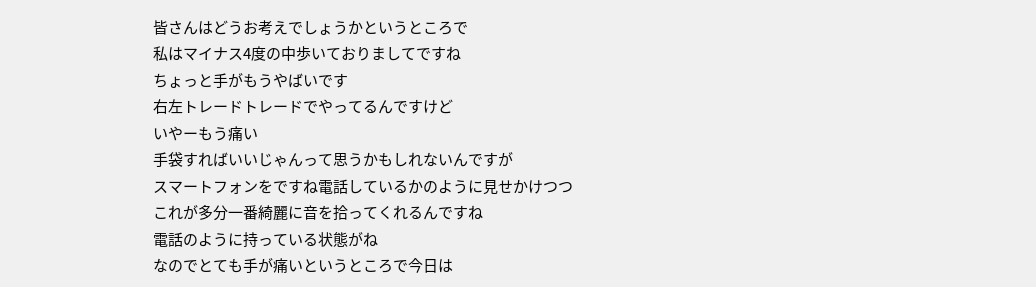皆さんはどうお考えでしょうかというところで
私はマイナス4度の中歩いておりましてですね
ちょっと手がもうやばいです
右左トレードトレードでやってるんですけど
いやーもう痛い
手袋すればいいじゃんって思うかもしれないんですが
スマートフォンをですね電話しているかのように見せかけつつ
これが多分一番綺麗に音を拾ってくれるんですね
電話のように持っている状態がね
なのでとても手が痛いというところで今日は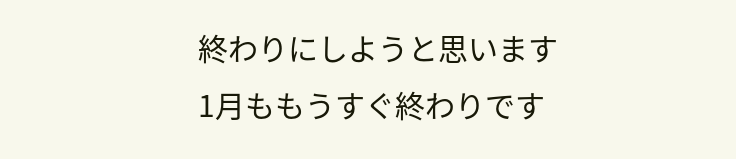終わりにしようと思います
1月ももうすぐ終わりです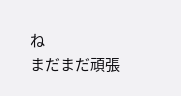ね
まだまだ頑張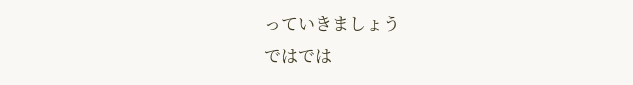っていきましょう
ではでは